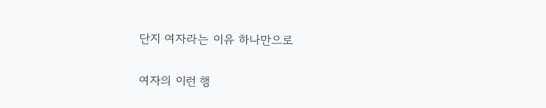단지 여자라는 이유 하나만으로

여자의 이런 행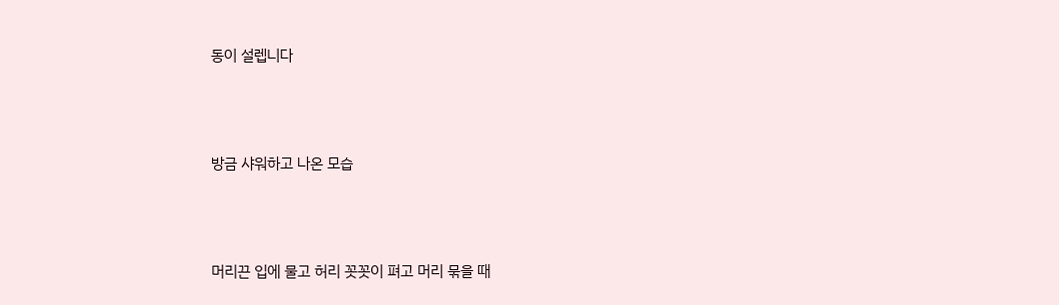동이 설렙니다



방금 샤워하고 나온 모습



머리끈 입에 물고 허리 꼿꼿이 펴고 머리 묶을 때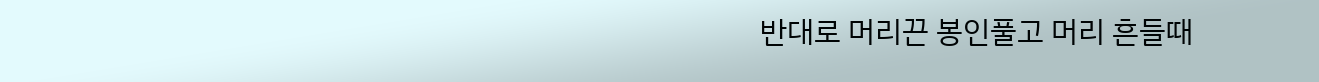반대로 머리끈 봉인풀고 머리 흔들때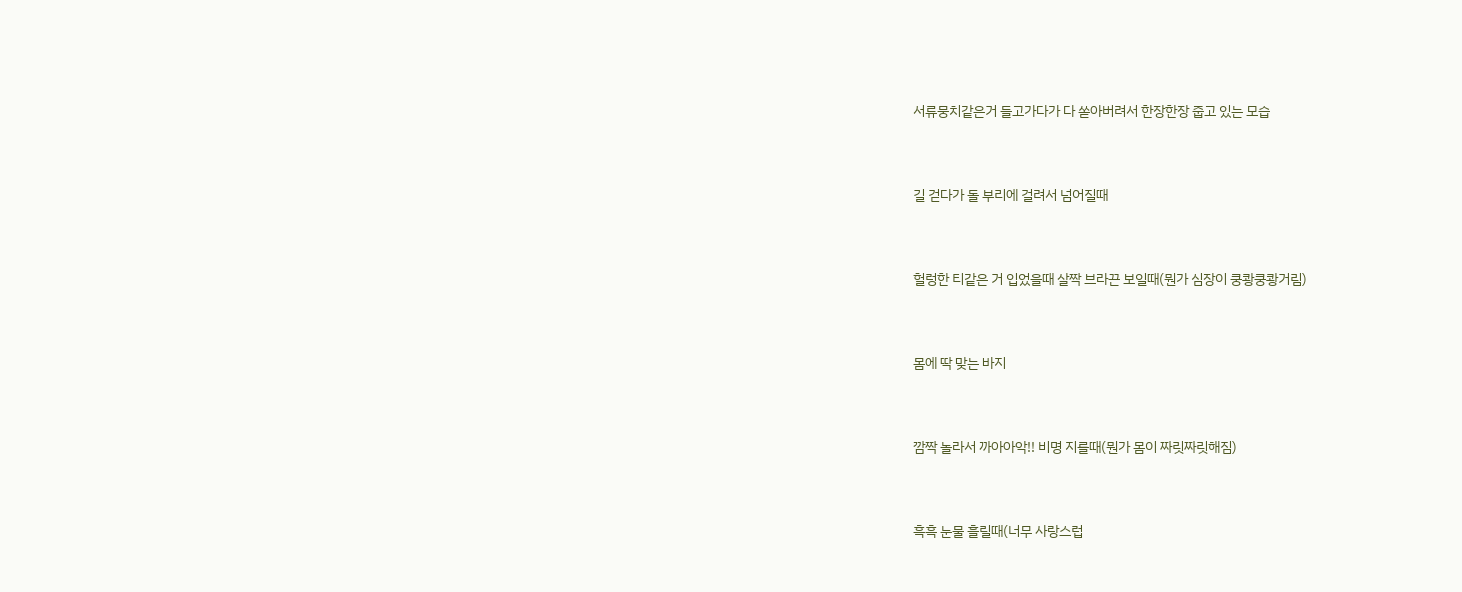서류뭉치같은거 들고가다가 다 쏟아버려서 한장한장 줍고 있는 모습



길 걷다가 돌 부리에 걸려서 넘어질때



헐렁한 티같은 거 입었을때 살짝 브라끈 보일때(뭔가 심장이 쿵쾅쿵쾅거림)



몸에 딱 맞는 바지



깜짝 놀라서 까아아악!! 비명 지를때(뭔가 몸이 짜릿짜릿해짐)



흑흑 눈물 흘릴때(너무 사랑스럽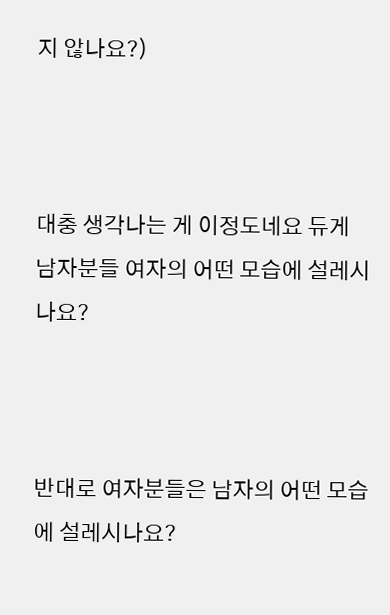지 않나요?)



대충 생각나는 게 이정도네요 듀게 남자분들 여자의 어떤 모습에 설레시나요?



반대로 여자분들은 남자의 어떤 모습에 설레시나요?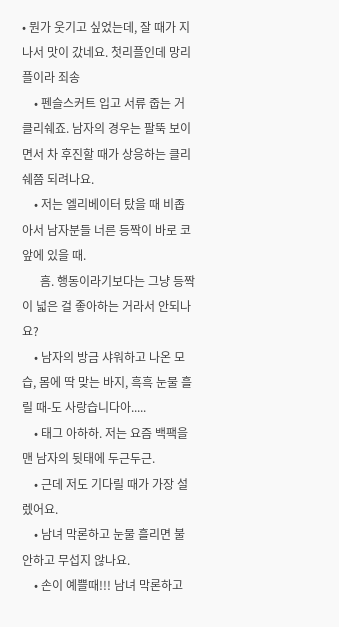• 뭔가 웃기고 싶었는데, 잘 때가 지나서 맛이 갔네요. 첫리플인데 망리플이라 죄송
    • 펜슬스커트 입고 서류 줍는 거 클리쉐죠. 남자의 경우는 팔뚝 보이면서 차 후진할 때가 상응하는 클리쉐쯤 되려나요.
    • 저는 엘리베이터 탔을 때 비좁아서 남자분들 너른 등짝이 바로 코 앞에 있을 때.
      흠. 행동이라기보다는 그냥 등짝이 넓은 걸 좋아하는 거라서 안되나요?
    • 남자의 방금 샤워하고 나온 모습, 몸에 딱 맞는 바지, 흑흑 눈물 흘릴 때-도 사랑습니다아.....
    • 태그 아하하. 저는 요즘 백팩을 맨 남자의 뒷태에 두근두근.
    • 근데 저도 기다릴 때가 가장 설렜어요.
    • 남녀 막론하고 눈물 흘리면 불안하고 무섭지 않나요.
    • 손이 예쁠때!!! 남녀 막론하고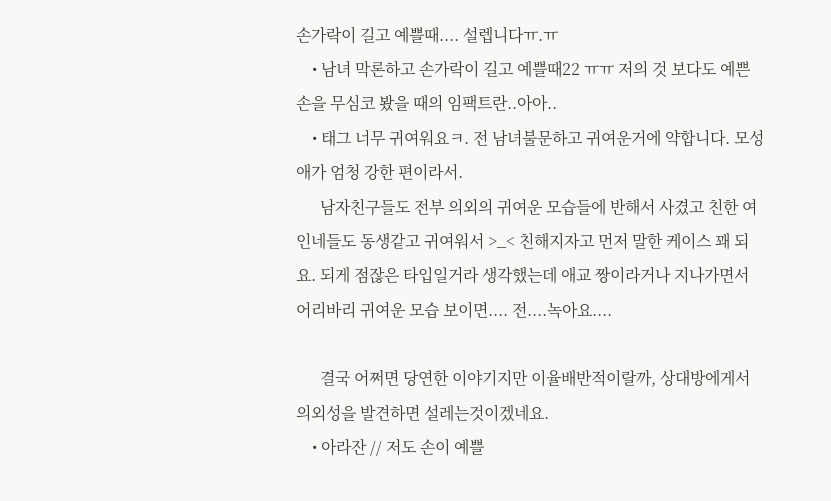손가락이 길고 예쁠때.... 설렙니다ㅠ.ㅠ
    • 남녀 막론하고 손가락이 길고 예쁠때22 ㅠㅠ 저의 것 보다도 예쁜 손을 무심코 봤을 때의 임팩트란..아아..
    • 태그 너무 귀여워요ㅋ. 전 남녀불문하고 귀여운거에 약합니다. 모성애가 엄청 강한 편이라서.
      남자친구들도 전부 의외의 귀여운 모습들에 반해서 사겼고 친한 여인네들도 동생같고 귀여워서 >_< 친해지자고 먼저 말한 케이스 꽤 되요. 되게 점잖은 타입일거라 생각했는데 애교 짱이라거나 지나가면서 어리바리 귀여운 모습 보이면.... 전....녹아요....

      결국 어쩌면 당연한 이야기지만 이율배반적이랄까, 상대방에게서 의외성을 발견하면 설레는것이겠네요.
    • 아라잔 // 저도 손이 예쁠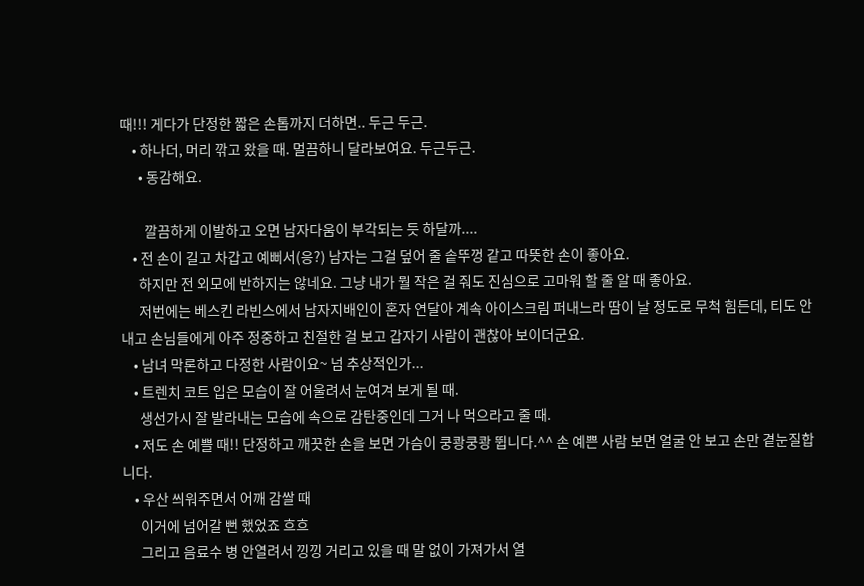때!!! 게다가 단정한 짧은 손톱까지 더하면.. 두근 두근.
    • 하나더, 머리 깎고 왔을 때. 멀끔하니 달라보여요. 두근두근.
      • 동감해요.

        깔끔하게 이발하고 오면 남자다움이 부각되는 듯 하달까....
    • 전 손이 길고 차갑고 예뻐서(응?) 남자는 그걸 덮어 줄 솥뚜껑 같고 따뜻한 손이 좋아요.
      하지만 전 외모에 반하지는 않네요. 그냥 내가 뭘 작은 걸 줘도 진심으로 고마워 할 줄 알 때 좋아요.
      저번에는 베스킨 라빈스에서 남자지배인이 혼자 연달아 계속 아이스크림 퍼내느라 땀이 날 정도로 무척 힘든데, 티도 안 내고 손님들에게 아주 정중하고 친절한 걸 보고 갑자기 사람이 괜찮아 보이더군요.
    • 남녀 막론하고 다정한 사람이요~ 넘 추상적인가...
    • 트렌치 코트 입은 모습이 잘 어울려서 눈여겨 보게 될 때.
      생선가시 잘 발라내는 모습에 속으로 감탄중인데 그거 나 먹으라고 줄 때.
    • 저도 손 예쁠 때!! 단정하고 깨끗한 손을 보면 가슴이 쿵쾅쿵쾅 뜁니다.^^ 손 예쁜 사람 보면 얼굴 안 보고 손만 곁눈질합니다.
    • 우산 씌워주면서 어깨 감쌀 때
      이거에 넘어갈 뻔 했었죠 흐흐
      그리고 음료수 병 안열려서 낑낑 거리고 있을 때 말 없이 가져가서 열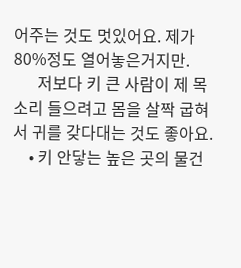어주는 것도 멋있어요. 제가 80%정도 열어놓은거지만.
      저보다 키 큰 사람이 제 목소리 들으려고 몸을 살짝 굽혀서 귀를 갖다대는 것도 좋아요.
    • 키 안닿는 높은 곳의 물건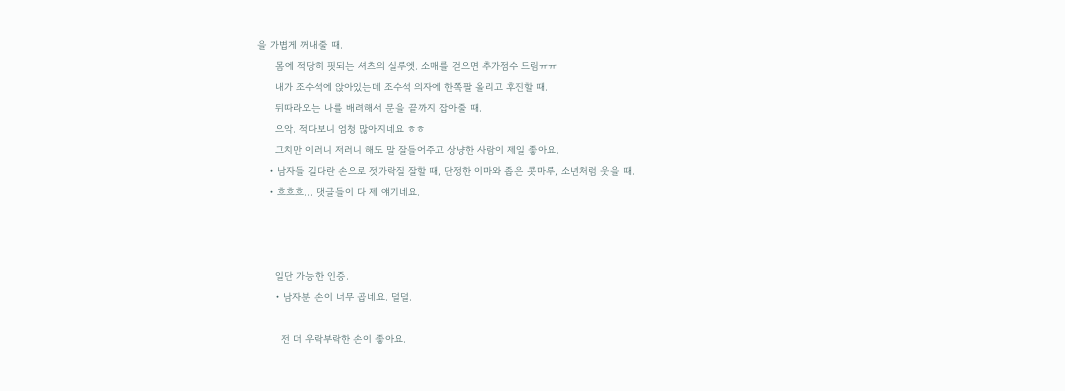을 가볍게 꺼내줄 때.
      몸에 적당히 핏되는 셔츠의 실루엣. 소매를 걷으면 추가점수 드림ㅠㅠ
      내가 조수석에 앉아있는데 조수석 의자에 한쪽팔 올리고 후진할 때.
      뒤따라오는 나를 배려해서 문을 끝까지 잡아줄 때.
      으악. 적다보니 엄청 많아지네요 ㅎㅎ
      그치만 이러니 저러니 해도 말 잘들어주고 상냥한 사람이 제일 좋아요.
    • 남자들 길다란 손으로 젓가락질 잘할 때, 단정한 이마와 좁은 콧마루, 소년처럼 웃을 때.
    • 흐흐흐... 댓글들이 다 제 얘기네요.



      일단 가능한 인증.
      • 남자분 손이 너무 곱네요. 덜덜.

        전 더 우락부락한 손이 좋아요.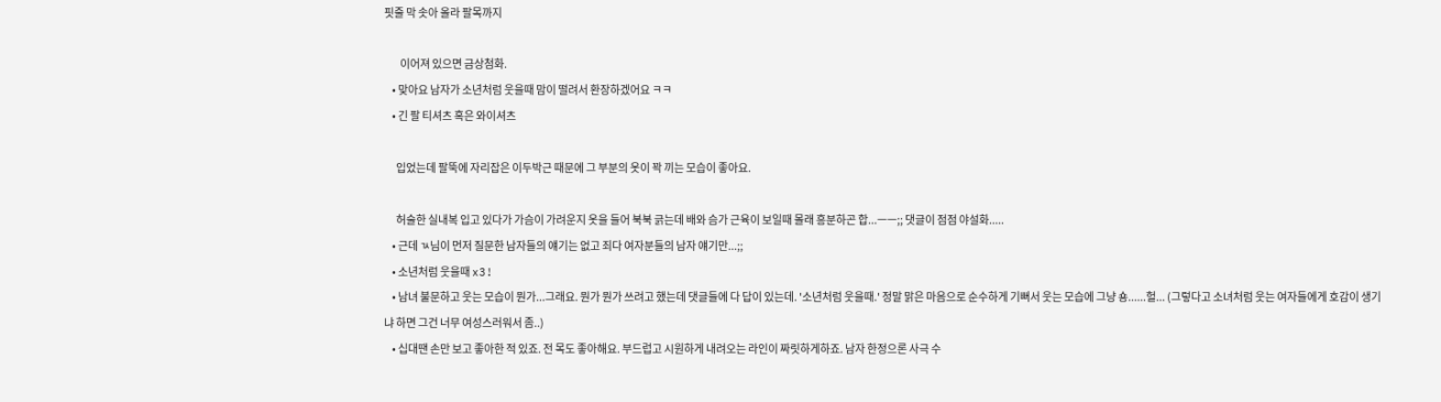핏줄 막 솟아 올라 팔목까지

        이어져 있으면 금상첨화.
    • 맞아요 남자가 소년처럼 웃을때 맘이 떨려서 환장하겠어요 ㅋㅋ
    • 긴 팔 티셔츠 혹은 와이셔츠

      입었는데 팔뚝에 자리잡은 이두박근 때문에 그 부분의 옷이 꽉 끼는 모습이 좋아요.

      허술한 실내복 입고 있다가 가슴이 가려운지 옷을 들어 북북 긁는데 배와 슴가 근육이 보일때 몰래 흥분하곤 합...ㅡㅡ;; 댓글이 점점 야설화.....
    • 근데 ㄳ님이 먼저 질문한 남자들의 얘기는 없고 죄다 여자분들의 남자 얘기만...;;
    • 소년처럼 웃을때 x3!
    • 남녀 불문하고 웃는 모습이 뭔가...그래요. 뭔가 뭔가 쓰려고 했는데 댓글들에 다 답이 있는데. '소년처럼 웃을때.' 정말 맑은 마음으로 순수하게 기뻐서 웃는 모습에 그냥 숑......헐... (그렇다고 소녀처럼 웃는 여자들에게 호감이 생기냐 하면 그건 너무 여성스러워서 좀..)
    • 십대땐 손만 보고 좋아한 적 있죠. 전 목도 좋아해요. 부드럽고 시원하게 내려오는 라인이 짜릿하게하죠. 남자 한정으론 사극 수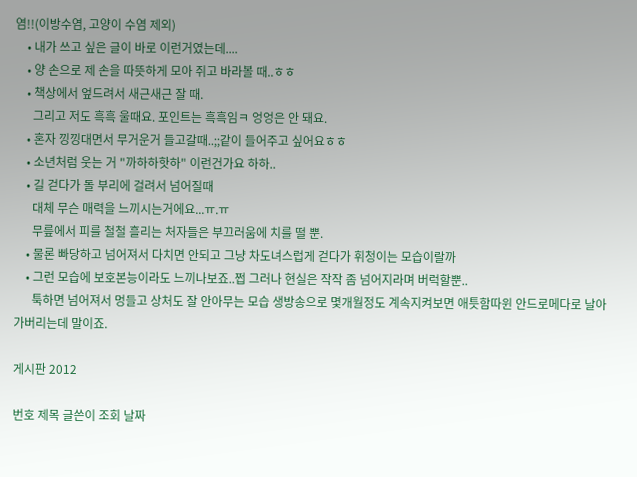염!!(이방수염, 고양이 수염 제외)
    • 내가 쓰고 싶은 글이 바로 이런거였는데....
    • 양 손으로 제 손을 따뜻하게 모아 쥐고 바라볼 때..ㅎㅎ
    • 책상에서 엎드려서 새근새근 잘 때.
      그리고 저도 흑흑 울때요. 포인트는 흑흑임ㅋ 엉엉은 안 돼요.
    • 혼자 낑낑대면서 무거운거 들고갈때..;;같이 들어주고 싶어요ㅎㅎ
    • 소년처럼 웃는 거 "까하하핫하" 이런건가요 하하..
    • 길 걷다가 돌 부리에 걸려서 넘어질때
      대체 무슨 매력을 느끼시는거에요...ㅠ.ㅠ
      무릎에서 피를 철철 흘리는 처자들은 부끄러움에 치를 떨 뿐.
    • 물론 빠당하고 넘어져서 다치면 안되고 그냥 차도녀스럽게 걷다가 휘청이는 모습이랄까
    • 그런 모습에 보호본능이라도 느끼나보죠..쩝 그러나 현실은 작작 좀 넘어지라며 버럭할뿐..
      툭하면 넘어져서 멍들고 상처도 잘 안아무는 모습 생방송으로 몇개월정도 계속지켜보면 애틋함따윈 안드로메다로 날아가버리는데 말이죠.

게시판 2012

번호 제목 글쓴이 조회 날짜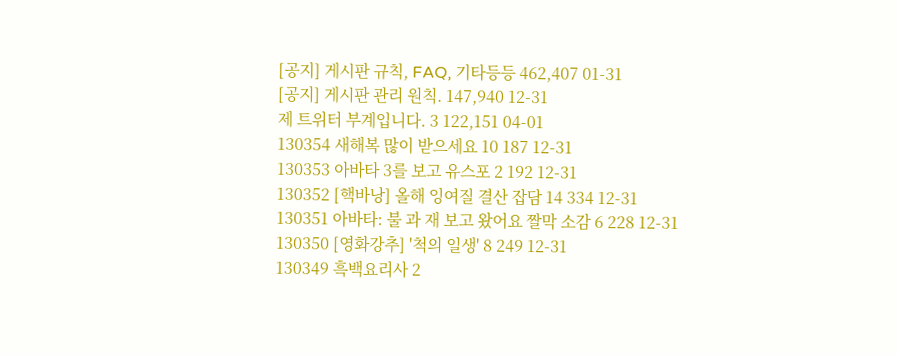[공지] 게시판 규칙, FAQ, 기타등등 462,407 01-31
[공지] 게시판 관리 원칙. 147,940 12-31
제 트위터 부계입니다. 3 122,151 04-01
130354 새해복 많이 받으세요 10 187 12-31
130353 아바타 3를 보고 유스포 2 192 12-31
130352 [핵바낭] 올해 잉여질 결산 잡담 14 334 12-31
130351 아바타: 불 과 재 보고 왔어요 짤막 소감 6 228 12-31
130350 [영화강추] '척의 일생' 8 249 12-31
130349 흑백요리사 2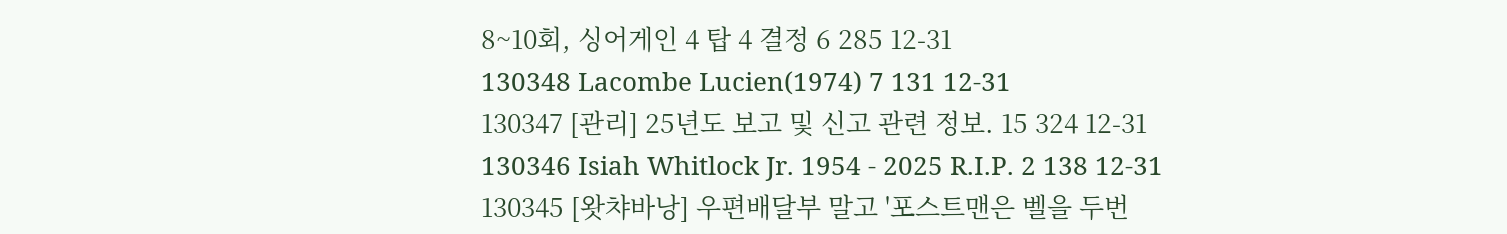8~10회, 싱어게인 4 탑 4 결정 6 285 12-31
130348 Lacombe Lucien(1974) 7 131 12-31
130347 [관리] 25년도 보고 및 신고 관련 정보. 15 324 12-31
130346 Isiah Whitlock Jr. 1954 - 2025 R.I.P. 2 138 12-31
130345 [왓챠바낭] 우편배달부 말고 '포스트맨은 벨을 두번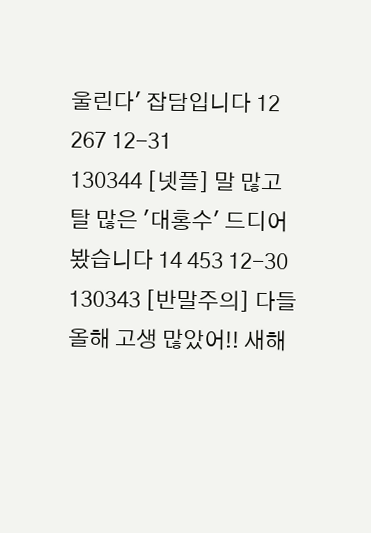울린다' 잡담입니다 12 267 12-31
130344 [넷플] 말 많고 탈 많은 '대홍수' 드디어 봤습니다 14 453 12-30
130343 [반말주의] 다들 올해 고생 많았어!! 새해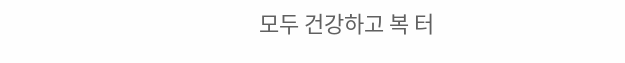모두 건강하고 복 터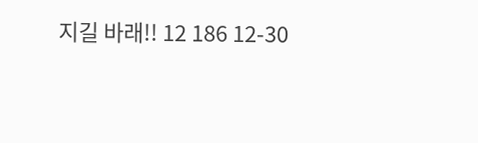지길 바래!! 12 186 12-30